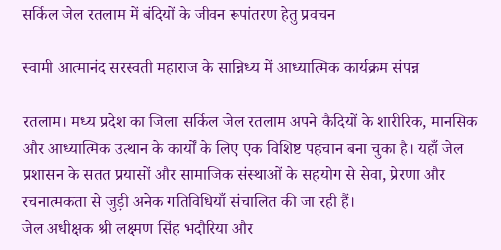सर्किल जेल रतलाम में बंदियों के जीवन रूपांतरण हेतु प्रवचन

स्वामी आत्मानंद सरस्वती महाराज के सान्निध्य में आध्यात्मिक कार्यक्रम संपन्न

रतलाम। मध्य प्रदेश का जिला सर्किल जेल रतलाम अपने कैदियों के शारीरिक, मानसिक और आध्यात्मिक उत्थान के कार्यों के लिए एक विशिष्ट पहचान बना चुका है। यहाँ जेल प्रशासन के सतत प्रयासों और सामाजिक संस्थाओं के सहयोग से सेवा, प्रेरणा और रचनात्मकता से जुड़ी अनेक गतिविधियाँ संचालित की जा रही हैं।
जेल अधीक्षक श्री लक्ष्मण सिंह भदौरिया और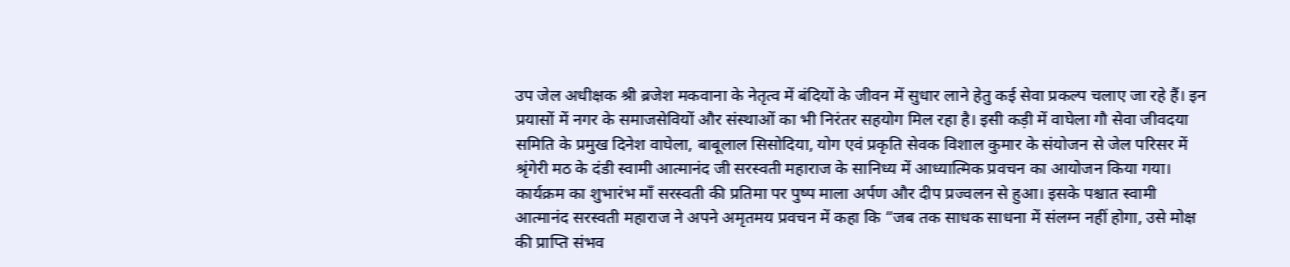उप जेल अधीक्षक श्री ब्रजेश मकवाना के नेतृत्व में बंदियों के जीवन में सुधार लाने हेतु कई सेवा प्रकल्प चलाए जा रहे हैं। इन प्रयासों में नगर के समाजसेवियों और संस्थाओं का भी निरंतर सहयोग मिल रहा है। इसी कड़ी में वाघेला गौ सेवा जीवदया समिति के प्रमुख दिनेश वाघेला, बाबूलाल सिसोदिया, योग एवं प्रकृति सेवक विशाल कुमार के संयोजन से जेल परिसर में श्रृंगेरी मठ के दंडी स्वामी आत्मानंद जी सरस्वती महाराज के सानिध्य में आध्यात्मिक प्रवचन का आयोजन किया गया।
कार्यक्रम का शुभारंभ माँ सरस्वती की प्रतिमा पर पुष्प माला अर्पण और दीप प्रज्वलन से हुआ। इसके पश्चात स्वामी आत्मानंद सरस्वती महाराज ने अपने अमृतमय प्रवचन में कहा कि “जब तक साधक साधना में संलग्न नहीं होगा, उसे मोक्ष की प्राप्ति संभव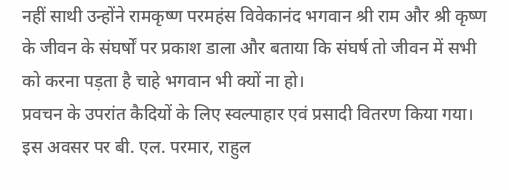नहीं साथी उन्होंने रामकृष्ण परमहंस विवेकानंद भगवान श्री राम और श्री कृष्ण के जीवन के संघर्षों पर प्रकाश डाला और बताया कि संघर्ष तो जीवन में सभी को करना पड़ता है चाहे भगवान भी क्यों ना हो।
प्रवचन के उपरांत कैदियों के लिए स्वल्पाहार एवं प्रसादी वितरण किया गया। इस अवसर पर बी. एल. परमार, राहुल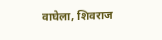वाघेला, शिवराज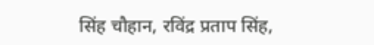सिंह चौहान, रविंद्र प्रताप सिंह,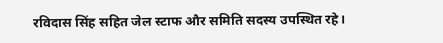रविदास सिंह सहित जेल स्टाफ और समिति सदस्य उपस्थित रहे।